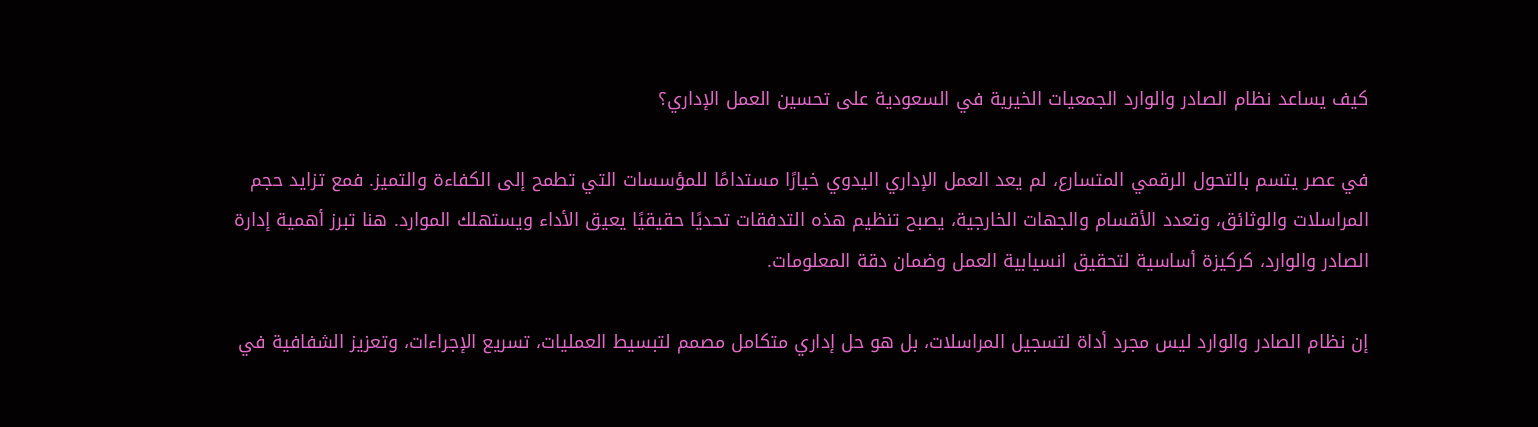كيف يساعد نظام الصادر والوارد الجمعيات الخيرية في السعودية على تحسين العمل الإداري؟

في عصر يتسم بالتحول الرقمي المتسارع، لم يعد العمل الإداري اليدوي خيارًا مستدامًا للمؤسسات التي تطمح إلى الكفاءة والتميز. فمع تزايد حجم المراسلات والوثائق، وتعدد الأقسام والجهات الخارجية، يصبح تنظيم هذه التدفقات تحديًا حقيقيًا يعيق الأداء ويستهلك الموارد. هنا تبرز أهمية إدارة الصادر والوارد، كركيزة أساسية لتحقيق انسيابية العمل وضمان دقة المعلومات.

إن نظام الصادر والوارد ليس مجرد أداة لتسجيل المراسلات، بل هو حل إداري متكامل مصمم لتبسيط العمليات، تسريع الإجراءات، وتعزيز الشفافية في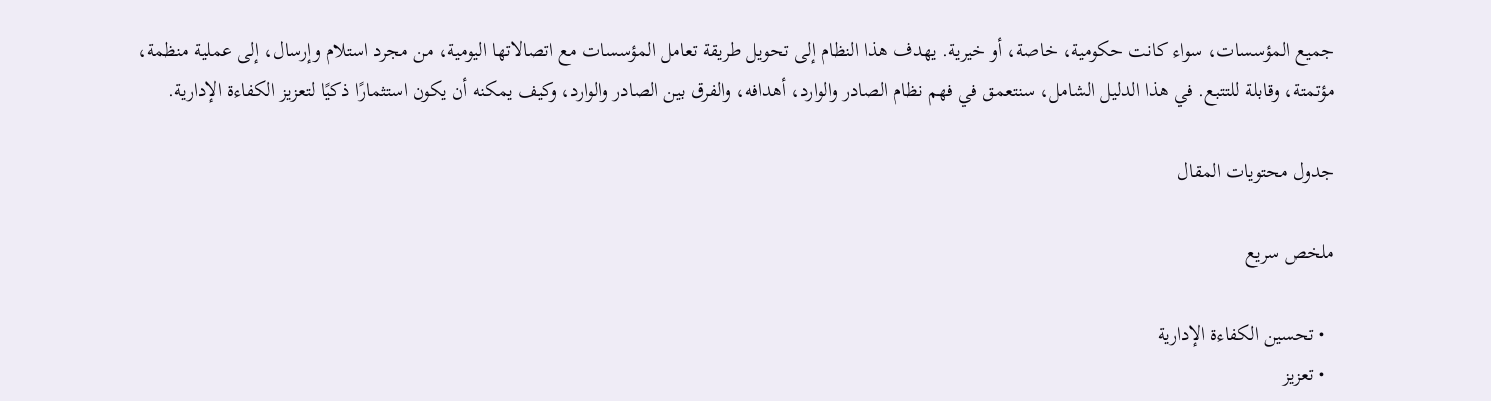جميع المؤسسات، سواء كانت حكومية، خاصة، أو خيرية. يهدف هذا النظام إلى تحويل طريقة تعامل المؤسسات مع اتصالاتها اليومية، من مجرد استلام وإرسال، إلى عملية منظمة، مؤتمتة، وقابلة للتتبع. في هذا الدليل الشامل، سنتعمق في فهم نظام الصادر والوارد، أهدافه، والفرق بين الصادر والوارد، وكيف يمكنه أن يكون استثمارًا ذكيًا لتعزيز الكفاءة الإدارية.

جدول محتويات المقال

ملخص سريع

  • تحسين الكفاءة الإدارية
  • تعزيز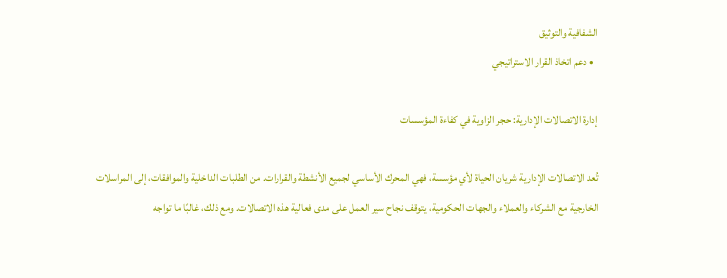الشفافية والتوثيق
  • دعم اتخاذ القرار الاستراتيجي

إدارة الاتصالات الإدارية: حجر الزاوية في كفاءة المؤسسات

تُعد الاتصالات الإدارية شريان الحياة لأي مؤسسة، فهي المحرك الأساسي لجميع الأنشطة والقرارات. من الطلبات الداخلية والموافقات، إلى المراسلات الخارجية مع الشركاء والعملاء والجهات الحكومية، يتوقف نجاح سير العمل على مدى فعالية هذه الاتصالات. ومع ذلك، غالبًا ما تواجه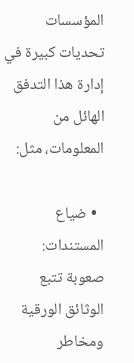المؤسسات تحديات كبيرة في إدارة هذا التدفق الهائل من المعلومات، مثل:

  • ضياع المستندات: صعوبة تتبع الوثائق الورقية ومخاطر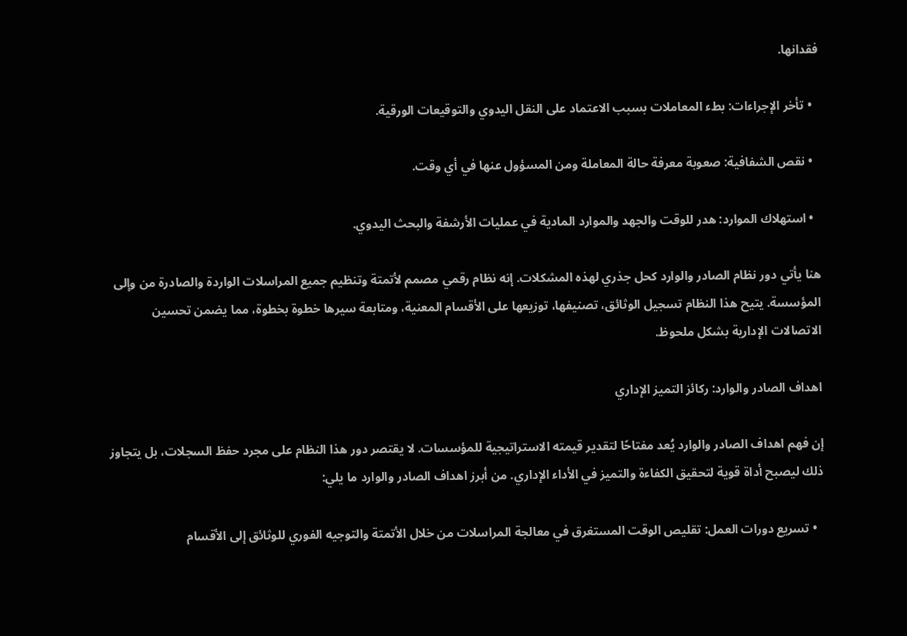فقدانها.

  • تأخر الإجراءات: بطء المعاملات بسبب الاعتماد على النقل اليدوي والتوقيعات الورقية.

  • نقص الشفافية: صعوبة معرفة حالة المعاملة ومن المسؤول عنها في أي وقت.

  • استهلاك الموارد: هدر للوقت والجهد والموارد المادية في عمليات الأرشفة والبحث اليدوي.

هنا يأتي دور نظام الصادر والوارد كحل جذري لهذه المشكلات. إنه نظام رقمي مصمم لأتمتة وتنظيم جميع المراسلات الواردة والصادرة من وإلى المؤسسة. يتيح هذا النظام تسجيل الوثائق، تصنيفها، توزيعها على الأقسام المعنية، ومتابعة سيرها خطوة بخطوة، مما يضمن تحسين الاتصالات الإدارية بشكل ملحوظ.

اهداف الصادر والوارد: ركائز التميز الإداري

إن فهم اهداف الصادر والوارد يُعد مفتاحًا لتقدير قيمته الاستراتيجية للمؤسسات. لا يقتصر دور هذا النظام على مجرد حفظ السجلات، بل يتجاوز ذلك ليصبح أداة قوية لتحقيق الكفاءة والتميز في الأداء الإداري. من أبرز اهداف الصادر والوارد ما يلي:

  • تسريع دورات العمل: تقليص الوقت المستغرق في معالجة المراسلات من خلال الأتمتة والتوجيه الفوري للوثائق إلى الأقسام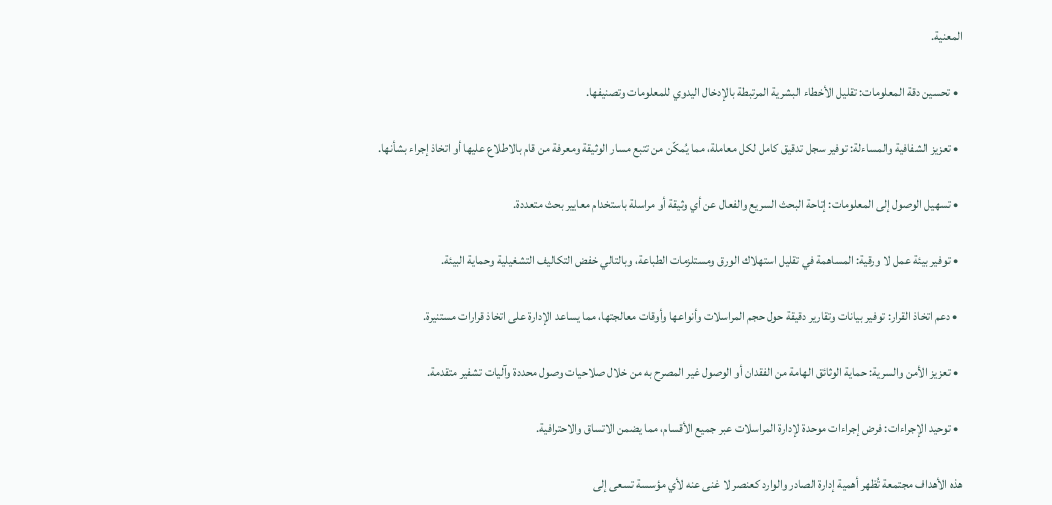المعنية.

  • تحسين دقة المعلومات: تقليل الأخطاء البشرية المرتبطة بالإدخال اليدوي للمعلومات وتصنيفها.

  • تعزيز الشفافية والمساءلة: توفير سجل تدقيق كامل لكل معاملة، مما يُمكّن من تتبع مسار الوثيقة ومعرفة من قام بالاطلاع عليها أو اتخاذ إجراء بشأنها.

  • تسهيل الوصول إلى المعلومات: إتاحة البحث السريع والفعال عن أي وثيقة أو مراسلة باستخدام معايير بحث متعددة.

  • توفير بيئة عمل لا ورقية: المساهمة في تقليل استهلاك الورق ومستلزمات الطباعة، وبالتالي خفض التكاليف التشغيلية وحماية البيئة.

  • دعم اتخاذ القرار: توفير بيانات وتقارير دقيقة حول حجم المراسلات وأنواعها وأوقات معالجتها، مما يساعد الإدارة على اتخاذ قرارات مستنيرة.

  • تعزيز الأمن والسرية: حماية الوثائق الهامة من الفقدان أو الوصول غير المصرح به من خلال صلاحيات وصول محددة وآليات تشفير متقدمة.

  • توحيد الإجراءات: فرض إجراءات موحدة لإدارة المراسلات عبر جميع الأقسام، مما يضمن الاتساق والاحترافية.

هذه الأهداف مجتمعة تُظهر أهمية إدارة الصادر والوارد كعنصر لا غنى عنه لأي مؤسسة تسعى إلى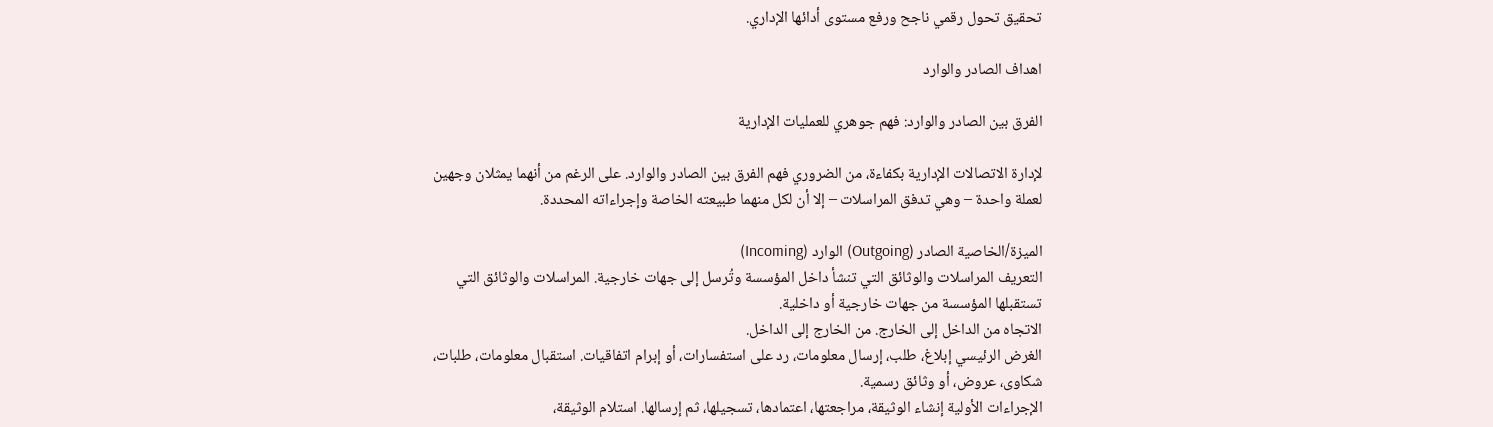تحقيق تحول رقمي ناجح ورفع مستوى أدائها الإداري.

اهداف الصادر والوارد

الفرق بين الصادر والوارد: فهم جوهري للعمليات الإدارية

لإدارة الاتصالات الإدارية بكفاءة، من الضروري فهم الفرق بين الصادر والوارد. على الرغم من أنهما يمثلان وجهين لعملة واحدة – وهي تدفق المراسلات – إلا أن لكل منهما طبيعته الخاصة وإجراءاته المحددة.

الميزة/الخاصية الصادر (Outgoing) الوارد (Incoming)
التعريف المراسلات والوثائق التي تنشأ داخل المؤسسة وتُرسل إلى جهات خارجية. المراسلات والوثائق التي تستقبلها المؤسسة من جهات خارجية أو داخلية.
الاتجاه من الداخل إلى الخارج. من الخارج إلى الداخل.
الغرض الرئيسي إبلاغ، طلب، إرسال معلومات، رد على استفسارات، أو إبرام اتفاقيات. استقبال معلومات، طلبات، شكاوى، عروض، أو وثائق رسمية.
الإجراءات الأولية إنشاء الوثيقة، مراجعتها، اعتمادها، تسجيلها، ثم إرسالها. استلام الوثيقة،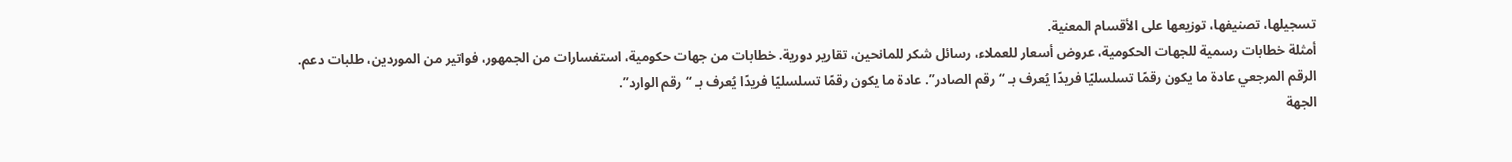تسجيلها، تصنيفها، توزيعها على الأقسام المعنية.
أمثلة خطابات رسمية للجهات الحكومية، عروض أسعار للعملاء، رسائل شكر للمانحين، تقارير دورية. خطابات من جهات حكومية، استفسارات من الجمهور، فواتير من الموردين، طلبات دعم.
الرقم المرجعي عادة ما يكون رقمًا تسلسليًا فريدًا يُعرف بـ “رقم الصادر”. عادة ما يكون رقمًا تسلسليًا فريدًا يُعرف بـ “رقم الوارد”.
الجهة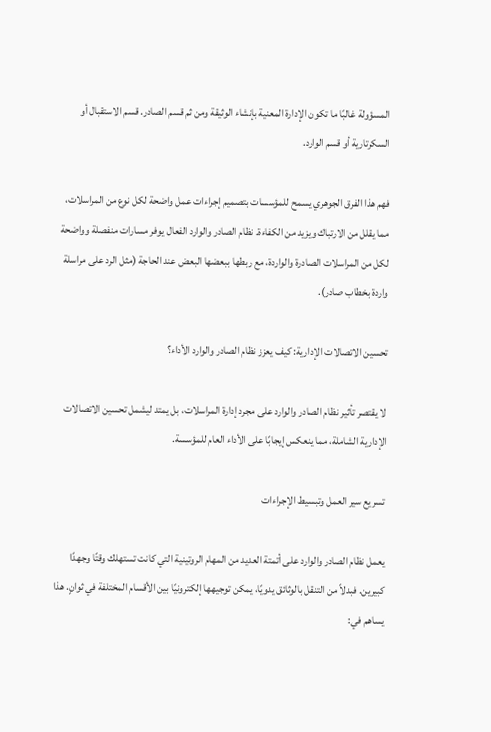المسؤولة غالبًا ما تكون الإدارة المعنية بإنشاء الوثيقة ومن ثم قسم الصادر. قسم الاستقبال أو السكرتارية أو قسم الوارد.

فهم هذا الفرق الجوهري يسمح للمؤسسات بتصميم إجراءات عمل واضحة لكل نوع من المراسلات، مما يقلل من الارتباك ويزيد من الكفاءة. نظام الصادر والوارد الفعال يوفر مسارات منفصلة وواضحة لكل من المراسلات الصادرة والواردة، مع ربطها ببعضها البعض عند الحاجة (مثل الرد على مراسلة واردة بخطاب صادر).

تحسين الاتصالات الإدارية: كيف يعزز نظام الصادر والوارد الأداء؟

لا يقتصر تأثير نظام الصادر والوارد على مجرد إدارة المراسلات، بل يمتد ليشمل تحسين الاتصالات الإدارية الشاملة، مما ينعكس إيجابًا على الأداء العام للمؤسسة.

تسريع سير العمل وتبسيط الإجراءات

يعمل نظام الصادر والوارد على أتمتة العديد من المهام الروتينية التي كانت تستهلك وقتًا وجهدًا كبيرين. فبدلاً من التنقل بالوثائق يدويًا، يمكن توجيهها إلكترونيًا بين الأقسام المختلفة في ثوانٍ. هذا يساهم في: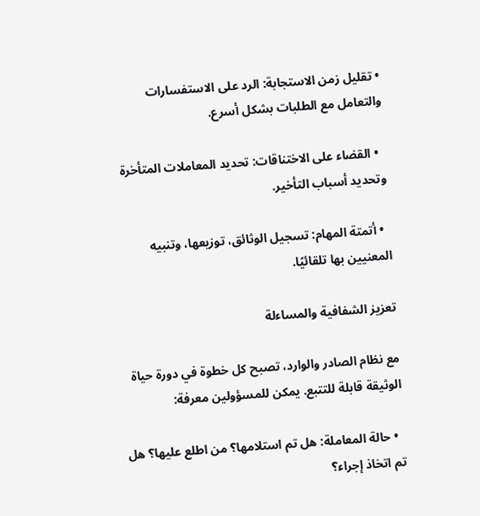• تقليل زمن الاستجابة: الرد على الاستفسارات والتعامل مع الطلبات بشكل أسرع.

  • القضاء على الاختناقات: تحديد المعاملات المتأخرة وتحديد أسباب التأخير.

  • أتمتة المهام: تسجيل الوثائق، توزيعها، وتنبيه المعنيين بها تلقائيًا.

تعزيز الشفافية والمساءلة

مع نظام الصادر والوارد، تصبح كل خطوة في دورة حياة الوثيقة قابلة للتتبع. يمكن للمسؤولين معرفة:

  • حالة المعاملة: هل تم استلامها؟ من اطلع عليها؟ هل تم اتخاذ إجراء؟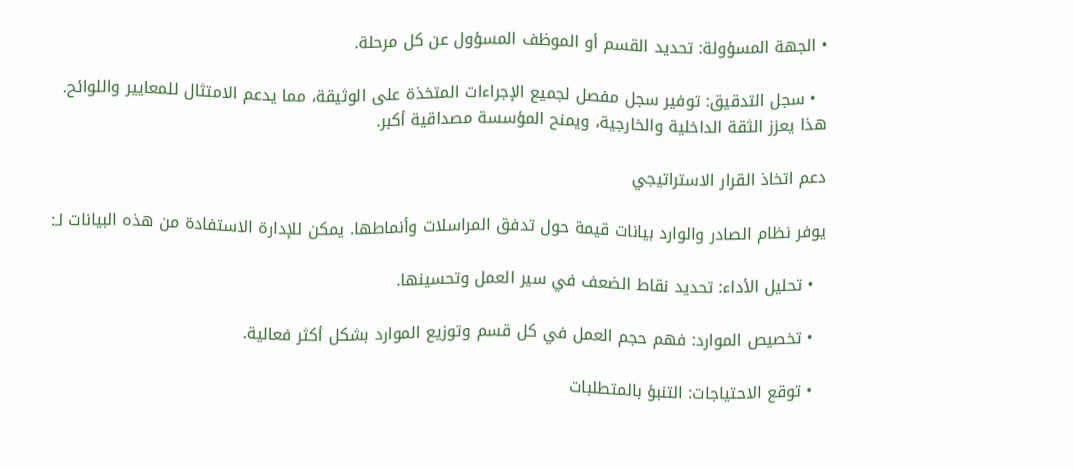• الجهة المسؤولة: تحديد القسم أو الموظف المسؤول عن كل مرحلة.

  • سجل التدقيق: توفير سجل مفصل لجميع الإجراءات المتخذة على الوثيقة، مما يدعم الامتثال للمعايير واللوائح. هذا يعزز الثقة الداخلية والخارجية، ويمنح المؤسسة مصداقية أكبر.

دعم اتخاذ القرار الاستراتيجي

يوفر نظام الصادر والوارد بيانات قيمة حول تدفق المراسلات وأنماطها. يمكن للإدارة الاستفادة من هذه البيانات لـ:

  • تحليل الأداء: تحديد نقاط الضعف في سير العمل وتحسينها.

  • تخصيص الموارد: فهم حجم العمل في كل قسم وتوزيع الموارد بشكل أكثر فعالية.

  • توقع الاحتياجات: التنبؤ بالمتطلبات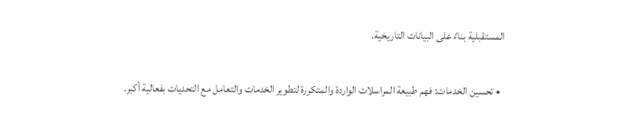المستقبلية بناءً على البيانات التاريخية.

  • تحسين الخدمات: فهم طبيعة المراسلات الواردة والمتكررة لتطوير الخدمات والتعامل مع التحديات بفعالية أكبر.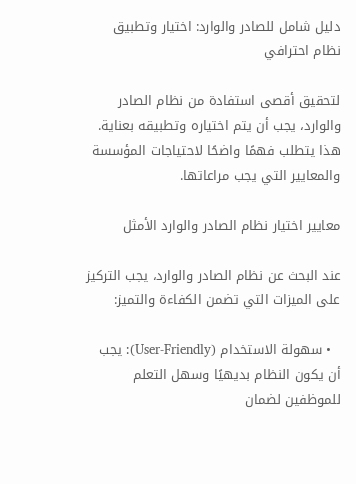دليل شامل للصادر والوارد: اختيار وتطبيق نظام احترافي

لتحقيق أقصى استفادة من نظام الصادر والوارد، يجب أن يتم اختياره وتطبيقه بعناية. هذا يتطلب فهمًا واضحًا لاحتياجات المؤسسة والمعايير التي يجب مراعاتها.

معايير اختيار نظام الصادر والوارد الأمثل

عند البحث عن نظام الصادر والوارد، يجب التركيز على الميزات التي تضمن الكفاءة والتميز:

  • سهولة الاستخدام (User-Friendly): يجب أن يكون النظام بديهيًا وسهل التعلم للموظفين لضمان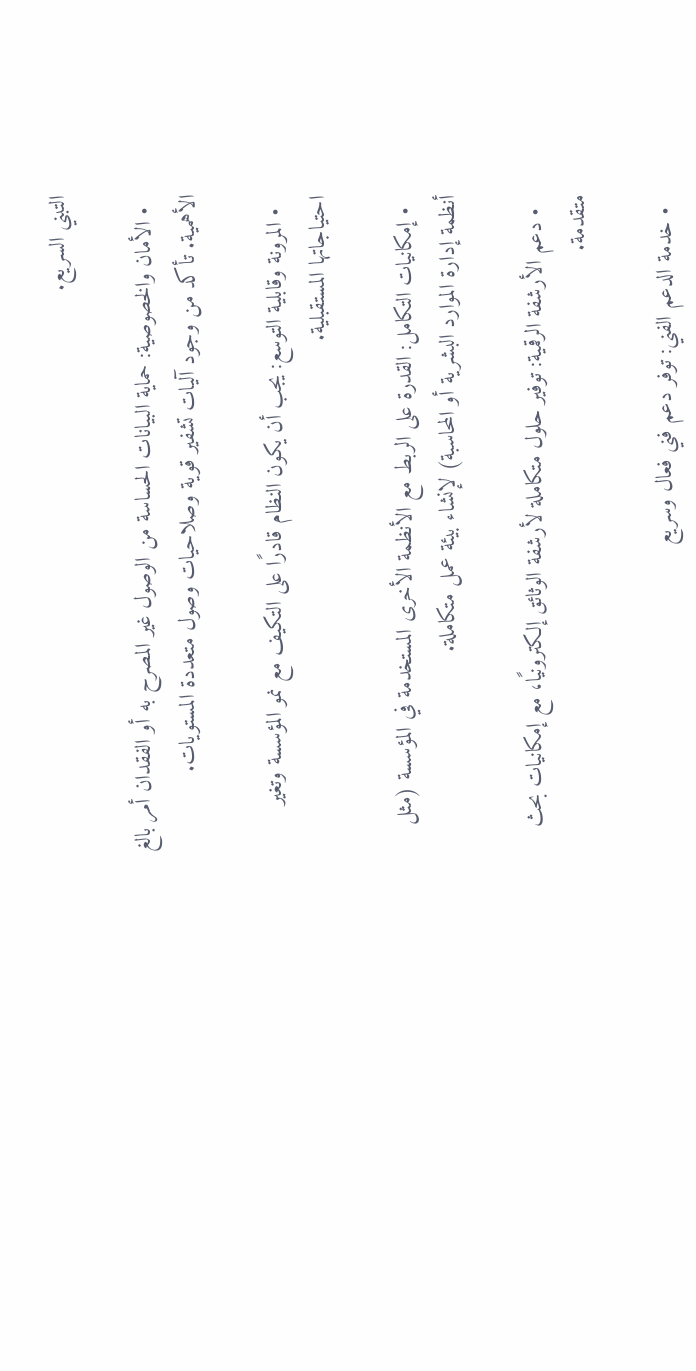التبني السريع.

  • الأمان والخصوصية: حماية البيانات الحساسة من الوصول غير المصرح به أو الفقدان أمر بالغ الأهمية. تأكد من وجود آليات تشفير قوية وصلاحيات وصول متعددة المستويات.

  • المرونة وقابلية التوسع: يجب أن يكون النظام قادرًا على التكيف مع نمو المؤسسة وتغير احتياجاتها المستقبلية.

  • إمكانيات التكامل: القدرة على الربط مع الأنظمة الأخرى المستخدمة في المؤسسة (مثل أنظمة إدارة الموارد البشرية أو المحاسبة) لإنشاء بيئة عمل متكاملة.

  • دعم الأرشفة الرقمية: توفير حلول متكاملة لأرشفة الوثائق إلكترونيًا، مع إمكانيات بحث متقدمة.

  • خدمة الدعم الفني: توفر دعم فني فعال وسريع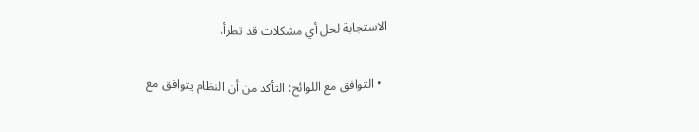الاستجابة لحل أي مشكلات قد تطرأ.

  • التوافق مع اللوائح: التأكد من أن النظام يتوافق مع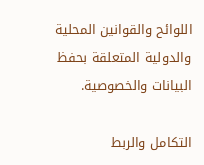اللوائح والقوانين المحلية والدولية المتعلقة بحفظ البيانات والخصوصية.

التكامل والربط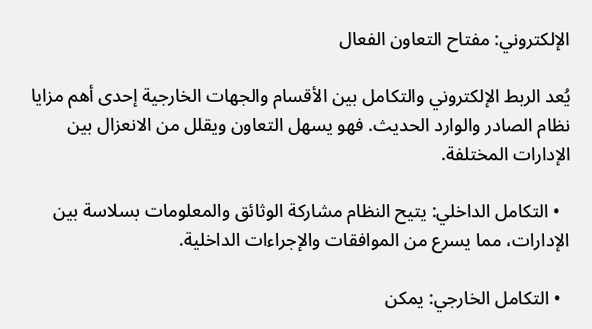الإلكتروني: مفتاح التعاون الفعال

يُعد الربط الإلكتروني والتكامل بين الأقسام والجهات الخارجية إحدى أهم مزايا نظام الصادر والوارد الحديث. فهو يسهل التعاون ويقلل من الانعزال بين الإدارات المختلفة.

  • التكامل الداخلي: يتيح النظام مشاركة الوثائق والمعلومات بسلاسة بين الإدارات، مما يسرع من الموافقات والإجراءات الداخلية.

  • التكامل الخارجي: يمكن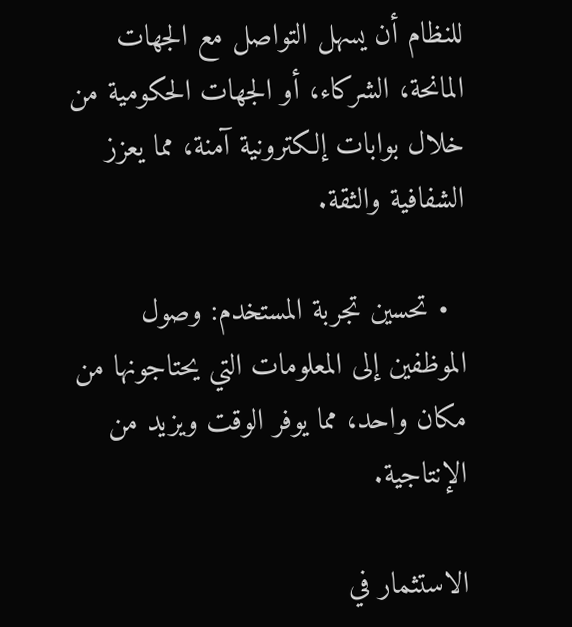للنظام أن يسهل التواصل مع الجهات المانحة، الشركاء، أو الجهات الحكومية من خلال بوابات إلكترونية آمنة، مما يعزز الشفافية والثقة.

  • تحسين تجربة المستخدم: وصول الموظفين إلى المعلومات التي يحتاجونها من مكان واحد، مما يوفر الوقت ويزيد من الإنتاجية.

الاستثمار في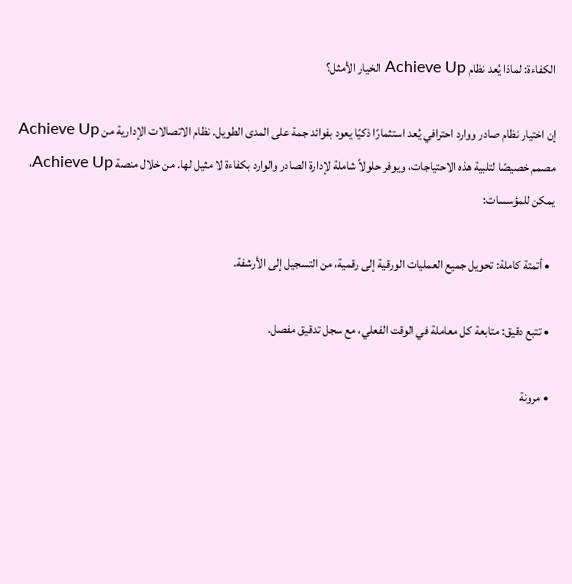الكفاءة: لماذا يُعد نظام Achieve Up الخيار الأمثل؟

إن اختيار نظام صادر ووارد احترافي يُعد استثمارًا ذكيًا يعود بفوائد جمة على المدى الطويل. نظام الاتصالات الإدارية من Achieve Up مصمم خصيصًا لتلبية هذه الاحتياجات، ويوفر حلولاً شاملة لإدارة الصادر والوارد بكفاءة لا مثيل لها. من خلال منصة Achieve Up، يمكن للمؤسسات:

  • أتمتة كاملة: تحويل جميع العمليات الورقية إلى رقمية، من التسجيل إلى الأرشفة.

  • تتبع دقيق: متابعة كل معاملة في الوقت الفعلي، مع سجل تدقيق مفصل.

  • مرونة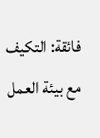فائقة: التكيف مع بيئة العمل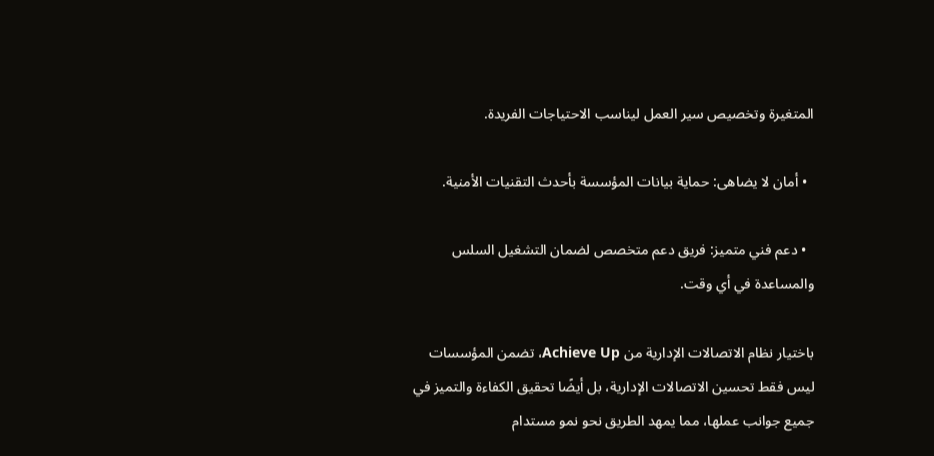المتغيرة وتخصيص سير العمل ليناسب الاحتياجات الفريدة.

  • أمان لا يضاهى: حماية بيانات المؤسسة بأحدث التقنيات الأمنية.

  • دعم فني متميز: فريق دعم متخصص لضمان التشغيل السلس والمساعدة في أي وقت.

باختيار نظام الاتصالات الإدارية من Achieve Up، تضمن المؤسسات ليس فقط تحسين الاتصالات الإدارية، بل أيضًا تحقيق الكفاءة والتميز في جميع جوانب عملها، مما يمهد الطريق نحو نمو مستدام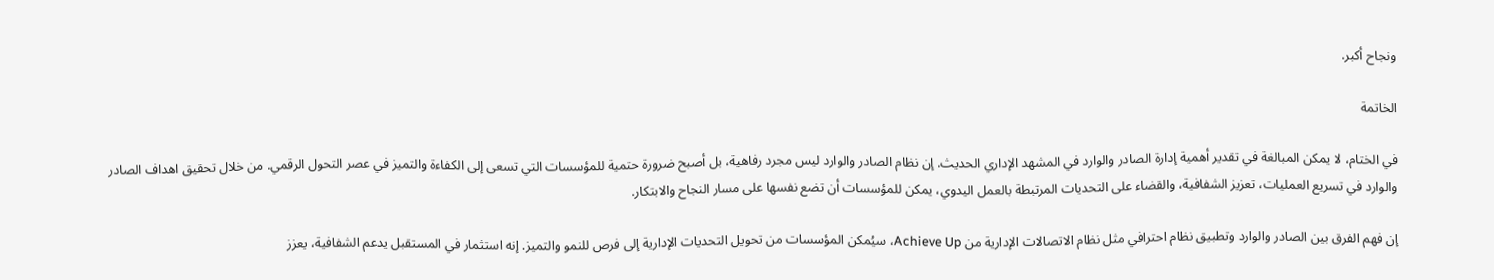ونجاح أكبر.

الخاتمة

في الختام، لا يمكن المبالغة في تقدير أهمية إدارة الصادر والوارد في المشهد الإداري الحديث. إن نظام الصادر والوارد ليس مجرد رفاهية، بل أصبح ضرورة حتمية للمؤسسات التي تسعى إلى الكفاءة والتميز في عصر التحول الرقمي. من خلال تحقيق اهداف الصادر والوارد في تسريع العمليات، تعزيز الشفافية، والقضاء على التحديات المرتبطة بالعمل اليدوي، يمكن للمؤسسات أن تضع نفسها على مسار النجاح والابتكار.

إن فهم الفرق بين الصادر والوارد وتطبيق نظام احترافي مثل نظام الاتصالات الإدارية من Achieve Up، سيُمكن المؤسسات من تحويل التحديات الإدارية إلى فرص للنمو والتميز. إنه استثمار في المستقبل يدعم الشفافية، يعزز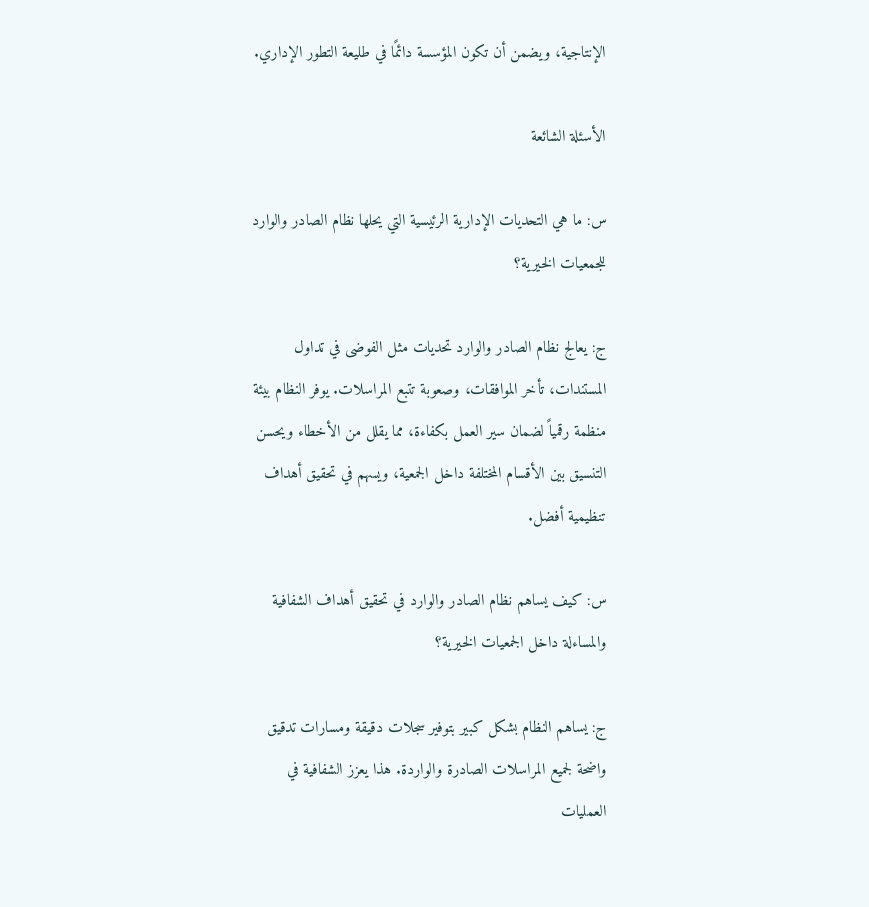الإنتاجية، ويضمن أن تكون المؤسسة دائمًا في طليعة التطور الإداري.

الأسئلة الشائعة

س: ما هي التحديات الإدارية الرئيسية التي يحلها نظام الصادر والوارد للجمعيات الخيرية؟

ج: يعالج نظام الصادر والوارد تحديات مثل الفوضى في تداول المستندات، تأخر الموافقات، وصعوبة تتبع المراسلات. يوفر النظام بيئة منظمة رقمياً لضمان سير العمل بكفاءة، مما يقلل من الأخطاء ويحسن التنسيق بين الأقسام المختلفة داخل الجمعية، ويسهم في تحقيق أهداف تنظيمية أفضل.

س: كيف يساهم نظام الصادر والوارد في تحقيق أهداف الشفافية والمساءلة داخل الجمعيات الخيرية؟

ج: يساهم النظام بشكل كبير بتوفير سجلات دقيقة ومسارات تدقيق واضحة لجميع المراسلات الصادرة والواردة. هذا يعزز الشفافية في العمليات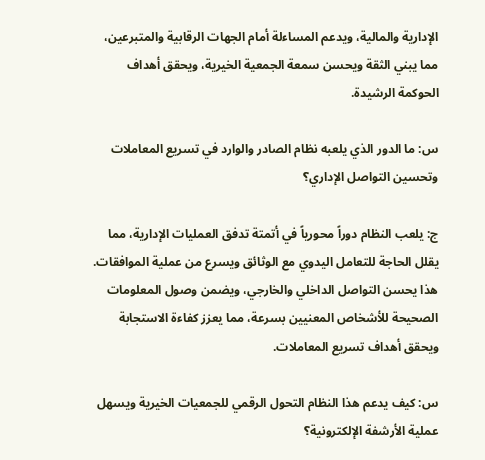الإدارية والمالية، ويدعم المساءلة أمام الجهات الرقابية والمتبرعين، مما يبني الثقة ويحسن سمعة الجمعية الخيرية، ويحقق أهداف الحوكمة الرشيدة.

س: ما الدور الذي يلعبه نظام الصادر والوارد في تسريع المعاملات وتحسين التواصل الإداري؟

ج: يلعب النظام دوراً محورياً في أتمتة تدفق العمليات الإدارية، مما يقلل الحاجة للتعامل اليدوي مع الوثائق ويسرع من عملية الموافقات. هذا يحسن التواصل الداخلي والخارجي، ويضمن وصول المعلومات الصحيحة للأشخاص المعنيين بسرعة، مما يعزز كفاءة الاستجابة ويحقق أهداف تسريع المعاملات.

س: كيف يدعم هذا النظام التحول الرقمي للجمعيات الخيرية ويسهل عملية الأرشفة الإلكترونية؟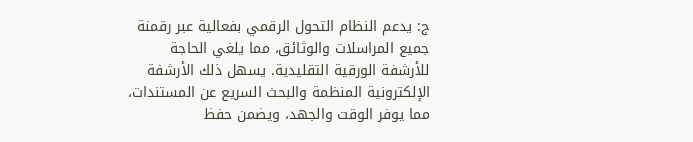ج: يدعم النظام التحول الرقمي بفعالية عبر رقمنة جميع المراسلات والوثائق، مما يلغي الحاجة للأرشفة الورقية التقليدية. يسهل ذلك الأرشفة الإلكترونية المنظمة والبحث السريع عن المستندات، مما يوفر الوقت والجهد، ويضمن حفظ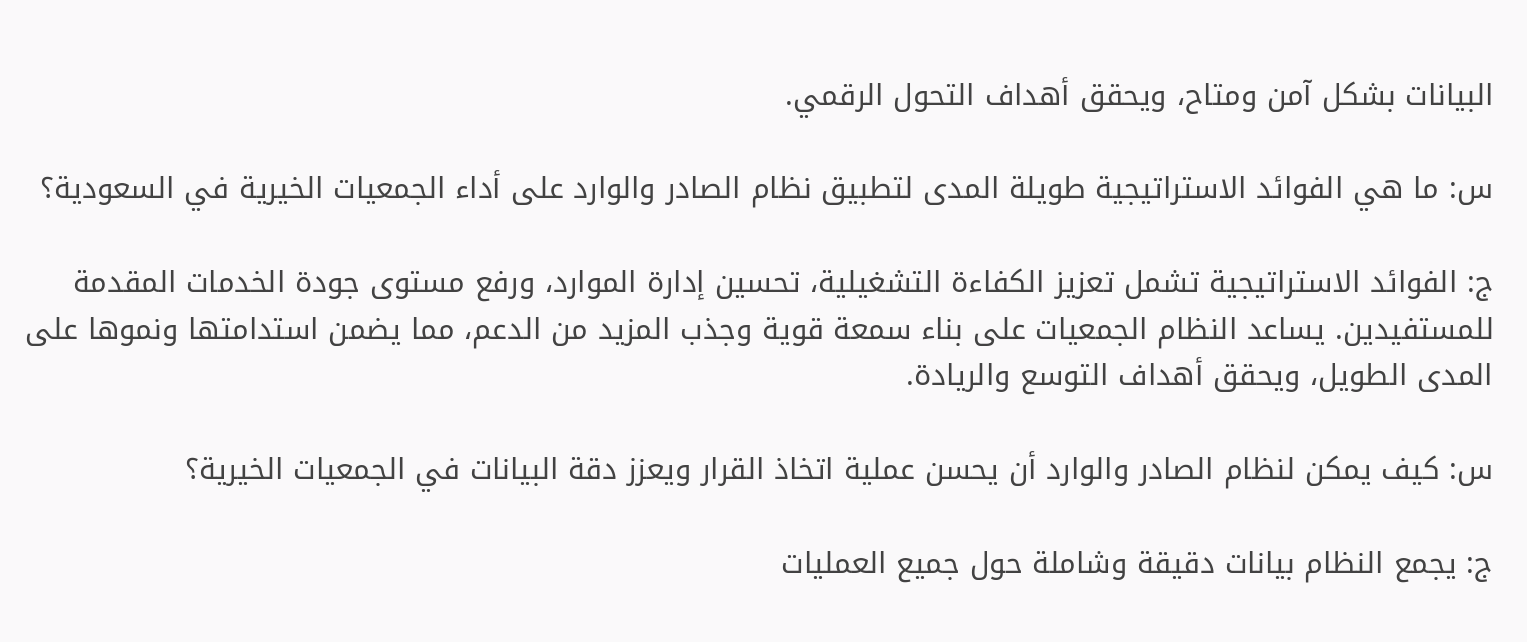البيانات بشكل آمن ومتاح، ويحقق أهداف التحول الرقمي.

س: ما هي الفوائد الاستراتيجية طويلة المدى لتطبيق نظام الصادر والوارد على أداء الجمعيات الخيرية في السعودية؟

ج: الفوائد الاستراتيجية تشمل تعزيز الكفاءة التشغيلية، تحسين إدارة الموارد، ورفع مستوى جودة الخدمات المقدمة للمستفيدين. يساعد النظام الجمعيات على بناء سمعة قوية وجذب المزيد من الدعم، مما يضمن استدامتها ونموها على المدى الطويل، ويحقق أهداف التوسع والريادة.

س: كيف يمكن لنظام الصادر والوارد أن يحسن عملية اتخاذ القرار ويعزز دقة البيانات في الجمعيات الخيرية؟

ج: يجمع النظام بيانات دقيقة وشاملة حول جميع العمليات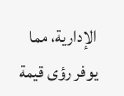الإدارية، مما يوفر رؤى قيمة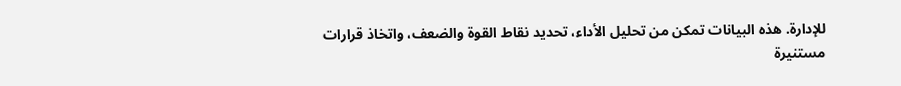للإدارة. هذه البيانات تمكن من تحليل الأداء، تحديد نقاط القوة والضعف، واتخاذ قرارات مستنيرة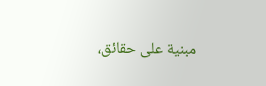مبنية على حقائق،